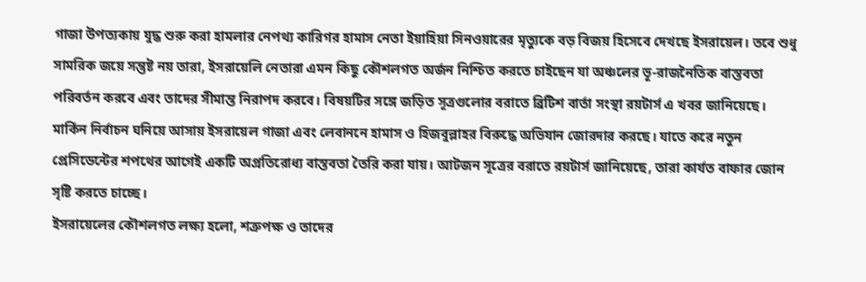গাজা উপত্যকায় যুদ্ধ শুরু করা হামলার নেপথ্য কারিগর হামাস নেতা ইয়াহিয়া সিনওয়ারের মৃত্যুকে বড় বিজয় হিসেবে দেখছে ইসরায়েল। তবে শুধু সামরিক জয়ে সন্তুষ্ট নয় তারা, ইসরায়েলি নেতারা এমন কিছু কৌশলগত অর্জন নিশ্চিত করতে চাইছেন যা অঞ্চলের ভূ-রাজনৈতিক বাস্তবতা পরিবর্তন করবে এবং তাদের সীমান্ত নিরাপদ করবে। বিষয়টির সঙ্গে জড়িত সূত্রগুলোর বরাতে ব্রিটিশ বার্তা সংস্থা রয়টার্স এ খবর জানিয়েছে।
মার্কিন নির্বাচন ঘনিয়ে আসায় ইসরায়েল গাজা এবং লেবাননে হামাস ও হিজবুল্লাহর বিরুদ্ধে অভিযান জোরদার করছে। যাতে করে নতুন প্রেসিডেন্টের শপথের আগেই একটি অপ্রতিরোধ্য বাস্তবতা তৈরি করা যায়। আটজন সূত্রের বরাতে রয়টার্স জানিয়েছে, তারা কার্যত বাফার জোন সৃষ্টি করতে চাচ্ছে।
ইসরায়েলের কৌশলগত লক্ষ্য হলো, শত্রুপক্ষ ও তাদের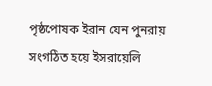পৃষ্ঠপোষক ইরান যেন পুনরায় সংগঠিত হয়ে ইসরায়েলি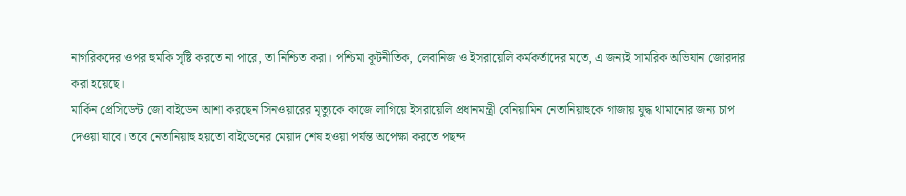নাগরিকদের ওপর হুমকি সৃষ্টি করতে না পারে, তা নিশ্চিত করা। পশ্চিমা কূটনীতিক, লেবানিজ ও ইসরায়েলি কর্মকর্তাদের মতে, এ জন্যই সামরিক অভিযান জোরদার করা হয়েছে।
মার্কিন প্রেসিডেন্ট জো বাইডেন আশা করছেন সিনওয়ারের মৃত্যুকে কাজে লাগিয়ে ইসরায়েলি প্রধানমন্ত্রী বেনিয়ামিন নেতানিয়াহুকে গাজায় যুদ্ধ থামানোর জন্য চাপ দেওয়া যাবে। তবে নেতানিয়াহু হয়তো বাইডেনের মেয়াদ শেষ হওয়া পর্যন্ত অপেক্ষা করতে পছন্দ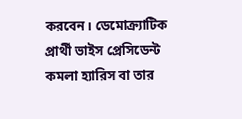করবেন। ডেমোক্র্যাটিক প্রার্থী ভাইস প্রেসিডেন্ট কমলা হ্যারিস বা তার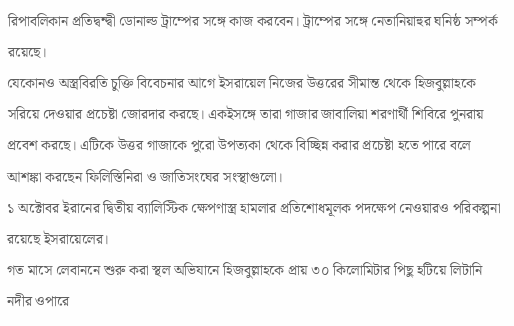রিপাবলিকান প্রতিদ্বন্দ্বী ডোনাল্ড ট্রাম্পের সঙ্গে কাজ করবেন। ট্রাম্পের সঙ্গে নেতানিয়াহুর ঘনিষ্ঠ সম্পর্ক রয়েছে।
যেকোনও অস্ত্রবিরতি চুক্তি বিবেচনার আগে ইসরায়েল নিজের উত্তরের সীমান্ত থেকে হিজবুল্লাহকে সরিয়ে দেওয়ার প্রচেষ্টা জোরদার করছে। একইসঙ্গে তারা গাজার জাবালিয়া শরণার্থী শিবিরে পুনরায় প্রবেশ করছে। এটিকে উত্তর গাজাকে পুরো উপত্যকা থেকে বিচ্ছিন্ন করার প্রচেষ্টা হতে পারে বলে আশঙ্কা করছেন ফিলিস্তিনিরা ও জাতিসংঘের সংস্থাগুলো।
১ অক্টোবর ইরানের দ্বিতীয় ব্যালিস্টিক ক্ষেপণাস্ত্র হামলার প্রতিশোধমূলক পদক্ষেপ নেওয়ারও পরিকল্পনা রয়েছে ইসরায়েলের।
গত মাসে লেবাননে শুরু করা স্থল অভিযানে হিজবুল্লাহকে প্রায় ৩০ কিলোমিটার পিছু হটিয়ে লিটানি নদীর ওপারে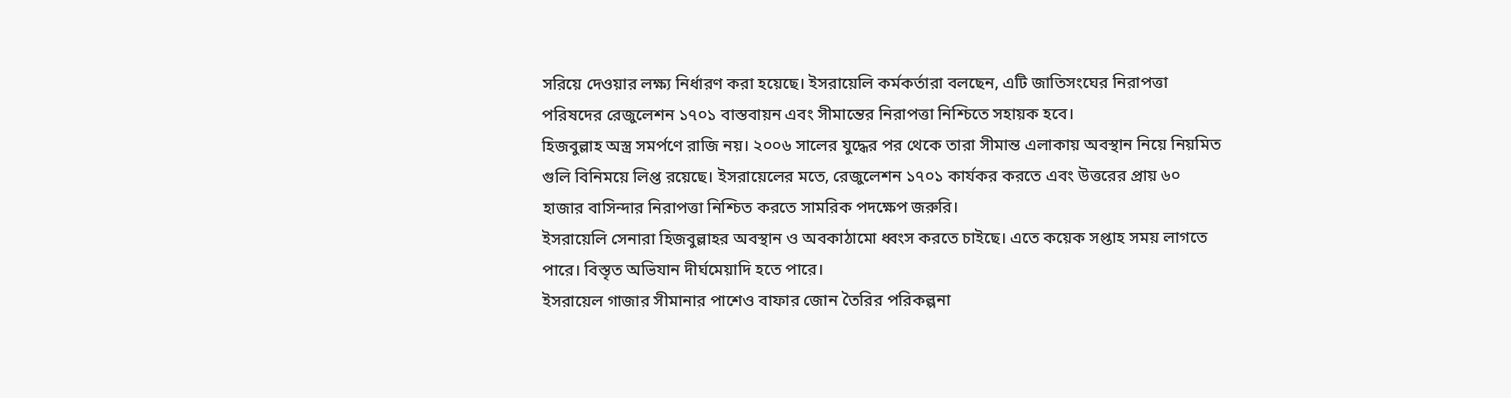সরিয়ে দেওয়ার লক্ষ্য নির্ধারণ করা হয়েছে। ইসরায়েলি কর্মকর্তারা বলছেন, এটি জাতিসংঘের নিরাপত্তা পরিষদের রেজুলেশন ১৭০১ বাস্তবায়ন এবং সীমান্তের নিরাপত্তা নিশ্চিতে সহায়ক হবে।
হিজবুল্লাহ অস্ত্র সমর্পণে রাজি নয়। ২০০৬ সালের যুদ্ধের পর থেকে তারা সীমান্ত এলাকায় অবস্থান নিয়ে নিয়মিত গুলি বিনিময়ে লিপ্ত রয়েছে। ইসরায়েলের মতে, রেজুলেশন ১৭০১ কার্যকর করতে এবং উত্তরের প্রায় ৬০ হাজার বাসিন্দার নিরাপত্তা নিশ্চিত করতে সামরিক পদক্ষেপ জরুরি।
ইসরায়েলি সেনারা হিজবুল্লাহর অবস্থান ও অবকাঠামো ধ্বংস করতে চাইছে। এতে কয়েক সপ্তাহ সময় লাগতে পারে। বিস্তৃত অভিযান দীর্ঘমেয়াদি হতে পারে।
ইসরায়েল গাজার সীমানার পাশেও বাফার জোন তৈরির পরিকল্পনা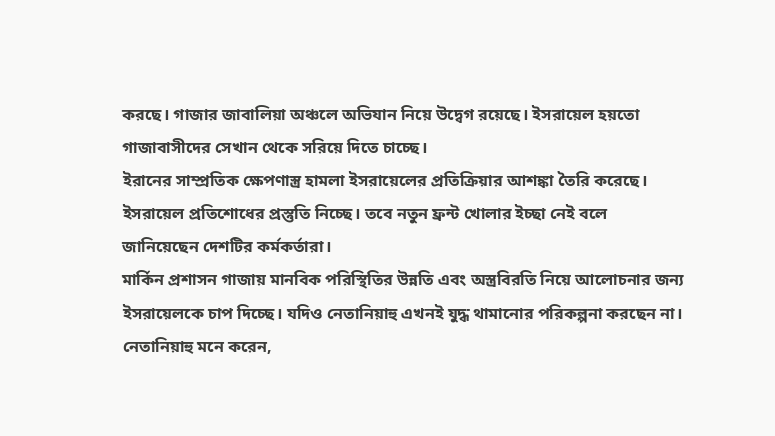করছে। গাজার জাবালিয়া অঞ্চলে অভিযান নিয়ে উদ্বেগ রয়েছে। ইসরায়েল হয়তো গাজাবাসীদের সেখান থেকে সরিয়ে দিতে চাচ্ছে।
ইরানের সাম্প্রতিক ক্ষেপণাস্ত্র হামলা ইসরায়েলের প্রতিক্রিয়ার আশঙ্কা তৈরি করেছে। ইসরায়েল প্রতিশোধের প্রস্তুতি নিচ্ছে। তবে নতুন ফ্রন্ট খোলার ইচ্ছা নেই বলে জানিয়েছেন দেশটির কর্মকর্তারা।
মার্কিন প্রশাসন গাজায় মানবিক পরিস্থিতির উন্নতি এবং অস্ত্রবিরতি নিয়ে আলোচনার জন্য ইসরায়েলকে চাপ দিচ্ছে। যদিও নেতানিয়াহু এখনই যুদ্ধ থামানোর পরিকল্পনা করছেন না।
নেতানিয়াহু মনে করেন,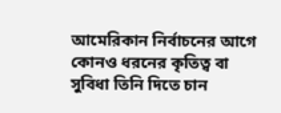আমেরিকান নির্বাচনের আগে কোনও ধরনের কৃতিত্ব বা সুবিধা তিনি দিতে চান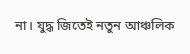না। যুদ্ধ জিতেই নতুন আঞ্চলিক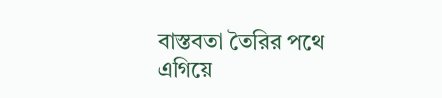বাস্তবতা তৈরির পথে এগিয়ে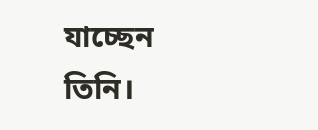যাচ্ছেন তিনি।